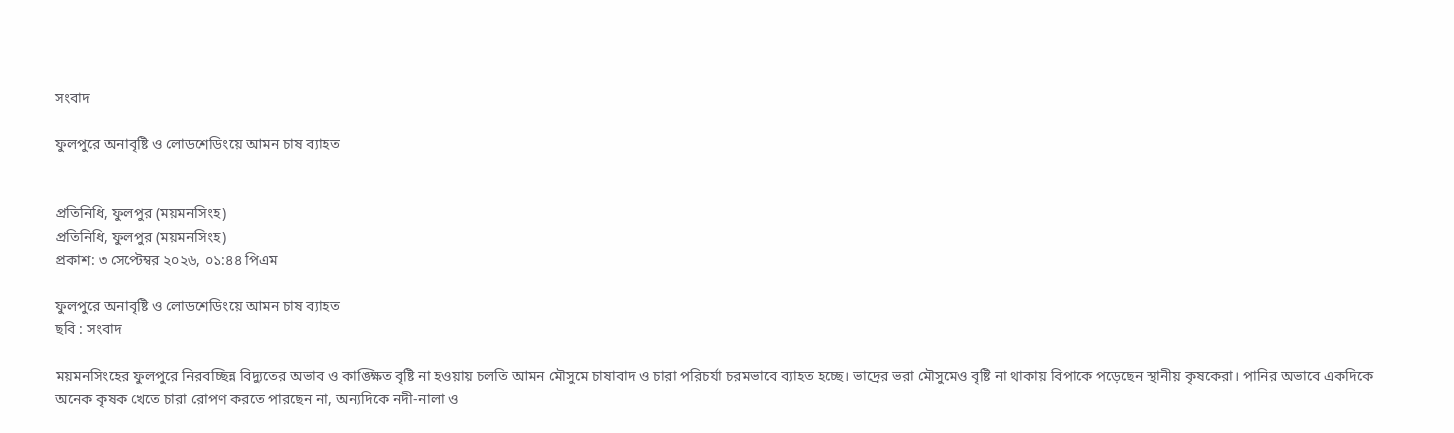সংবাদ

ফুলপুরে অনাবৃষ্টি ও লোডশেডিংয়ে আমন চাষ ব্যাহত


প্রতিনিধি, ফুলপুর (ময়মনসিংহ)
প্রতিনিধি, ফুলপুর (ময়মনসিংহ)
প্রকাশ: ৩ সেপ্টেম্বর ২০২৬, ০১:৪৪ পিএম

ফুলপুরে অনাবৃষ্টি ও লোডশেডিংয়ে আমন চাষ ব্যাহত
ছবি : সংবাদ

ময়মনসিংহের ফুলপুরে নিরবচ্ছিন্ন বিদ্যুতের অভাব ও কাঙ্ক্ষিত বৃষ্টি না হওয়ায় চলতি আমন মৌসুমে চাষাবাদ ও চারা পরিচর্যা চরমভাবে ব্যাহত হচ্ছে। ভাদ্রের ভরা মৌসুমেও বৃষ্টি না থাকায় বিপাকে পড়েছেন স্থানীয় কৃষকেরা। পানির অভাবে একদিকে অনেক কৃষক খেতে চারা রোপণ করতে পারছেন না, অন্যদিকে নদী-নালা ও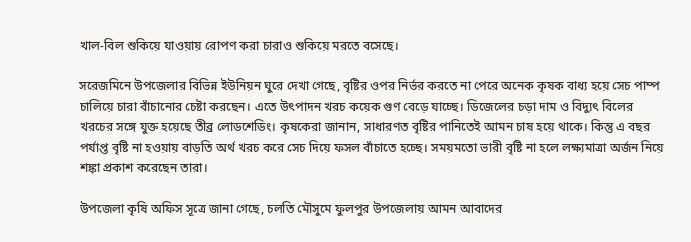খাল-বিল শুকিয়ে যাওয়ায় রোপণ করা চারাও শুকিয়ে মরতে বসেছে।

সরেজমিনে উপজেলার বিভিন্ন ইউনিয়ন ঘুরে দেখা গেছে, বৃষ্টির ওপর নির্ভর করতে না পেরে অনেক কৃষক বাধ্য হয়ে সেচ পাম্প চালিয়ে চারা বাঁচানোর চেষ্টা করছেন। এতে উৎপাদন খরচ কয়েক গুণ বেড়ে যাচ্ছে। ডিজেলের চড়া দাম ও বিদ্যুৎ বিলের খরচের সঙ্গে যুক্ত হয়েছে তীব্র লোডশেডিং। কৃষকেরা জানান, সাধারণত বৃষ্টির পানিতেই আমন চাষ হয়ে থাকে। কিন্তু এ বছর পর্যাপ্ত বৃষ্টি না হওয়ায় বাড়তি অর্থ খরচ করে সেচ দিয়ে ফসল বাঁচাতে হচ্ছে। সময়মতো ভারী বৃষ্টি না হলে লক্ষ্যমাত্রা অর্জন নিয়ে শঙ্কা প্রকাশ করেছেন তারা।

উপজেলা কৃষি অফিস সূত্রে জানা গেছে, চলতি মৌসুমে ফুলপুর উপজেলায় আমন আবাদের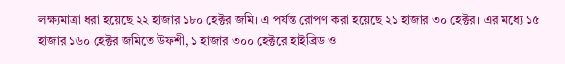লক্ষ্যমাত্রা ধরা হয়েছে ২২ হাজার ১৮০ হেক্টর জমি। এ পর্যন্ত রোপণ করা হয়েছে ২১ হাজার ৩০ হেক্টর। এর মধ্যে ১৫ হাজার ১৬০ হেক্টর জমিতে উফশী, ১ হাজার ৩০০ হেক্টরে হাইব্রিড ও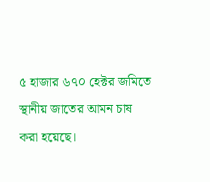৫ হাজার ৬৭০ হেক্টর জমিতে স্থানীয় জাতের আমন চাষ করা হয়েছে।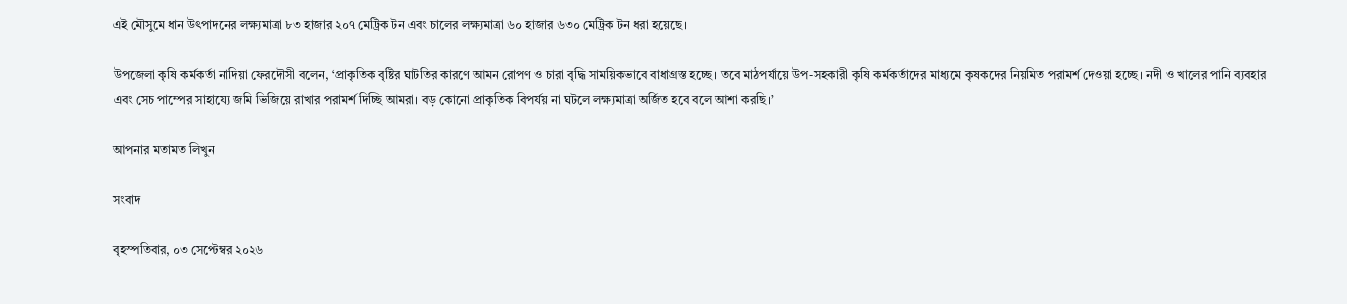এই মৌসুমে ধান উৎপাদনের লক্ষ্যমাত্রা ৮৩ হাজার ২০৭ মেট্রিক টন এবং চালের লক্ষ্যমাত্রা ৬০ হাজার ৬৩০ মেট্রিক টন ধরা হয়েছে।

উপজেলা কৃষি কর্মকর্তা নাদিয়া ফেরদৌসী বলেন, ‘প্রাকৃতিক বৃষ্টির ঘাটতির কারণে আমন রোপণ ও চারা বৃদ্ধি সাময়িকভাবে বাধাগ্রস্ত হচ্ছে। তবে মাঠপর্যায়ে উপ-সহকারী কৃষি কর্মকর্তাদের মাধ্যমে কৃষকদের নিয়মিত পরামর্শ দেওয়া হচ্ছে। নদী ও খালের পানি ব্যবহার এবং সেচ পাম্পের সাহায্যে জমি ভিজিয়ে রাখার পরামর্শ দিচ্ছি আমরা। বড় কোনো প্রাকৃতিক বিপর্যয় না ঘটলে লক্ষ্যমাত্রা অর্জিত হবে বলে আশা করছি।’

আপনার মতামত লিখুন

সংবাদ

বৃহস্পতিবার, ০৩ সেপ্টেম্বর ২০২৬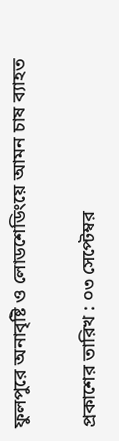ফুলপুরে অনাবৃষ্টি ও লোডশেডিংয়ে আমন চাষ ব্যাহত

প্রকাশের তারিখ : ০৩ সেপ্টেম্বর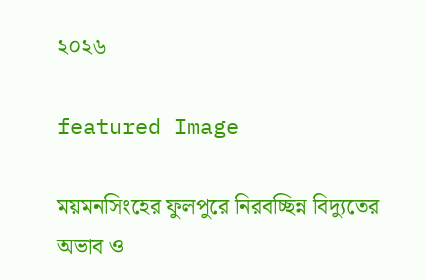২০২৬

featured Image

ময়মনসিংহের ফুলপুরে নিরবচ্ছিন্ন বিদ্যুতের অভাব ও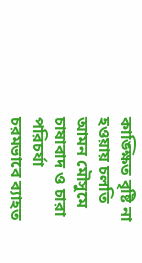কাঙ্ক্ষিত বৃষ্টি না হওয়ায় চলতি আমন মৌসুমে চাষাবাদ ও চারা পরিচর্যা চরমভাবে ব্যাহত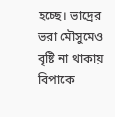হচ্ছে। ভাদ্রের ভরা মৌসুমেও বৃষ্টি না থাকায় বিপাকে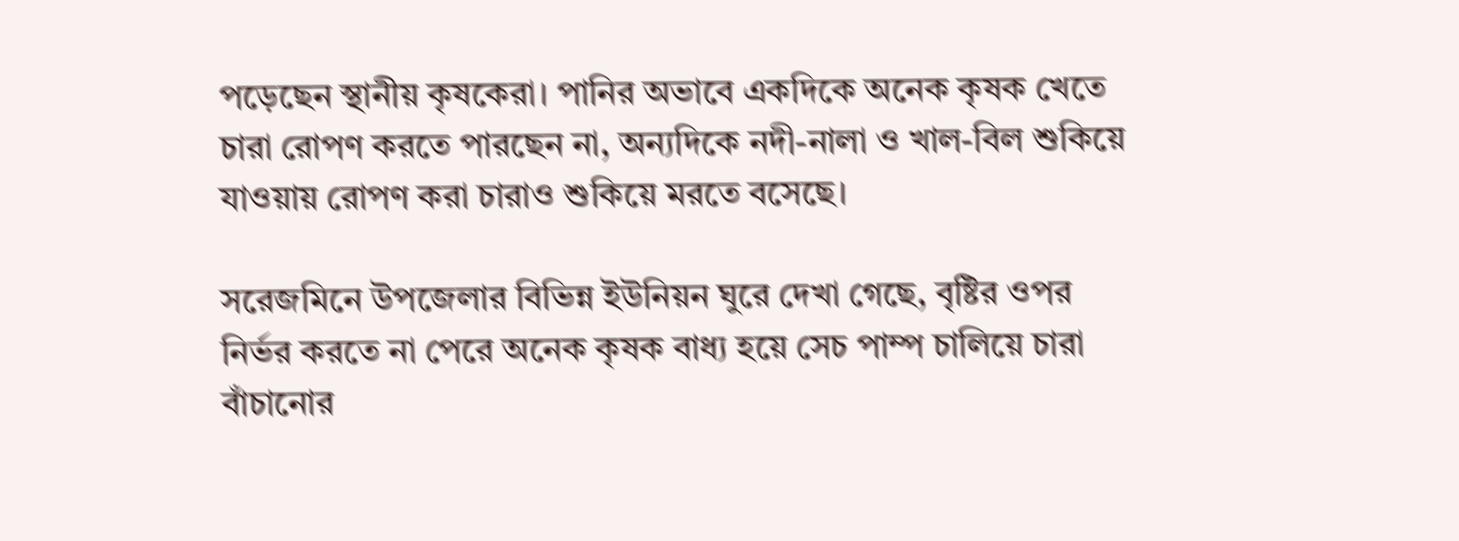পড়েছেন স্থানীয় কৃষকেরা। পানির অভাবে একদিকে অনেক কৃষক খেতে চারা রোপণ করতে পারছেন না, অন্যদিকে নদী-নালা ও খাল-বিল শুকিয়ে যাওয়ায় রোপণ করা চারাও শুকিয়ে মরতে বসেছে।

সরেজমিনে উপজেলার বিভিন্ন ইউনিয়ন ঘুরে দেখা গেছে, বৃষ্টির ওপর নির্ভর করতে না পেরে অনেক কৃষক বাধ্য হয়ে সেচ পাম্প চালিয়ে চারা বাঁচানোর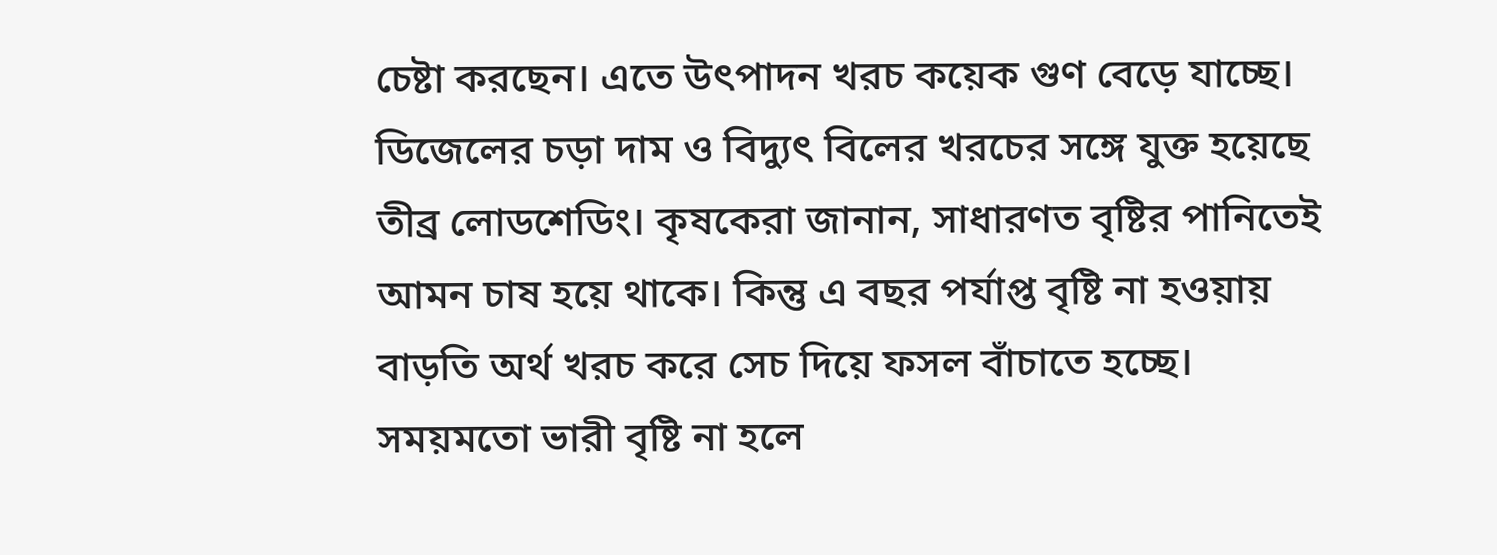চেষ্টা করছেন। এতে উৎপাদন খরচ কয়েক গুণ বেড়ে যাচ্ছে। ডিজেলের চড়া দাম ও বিদ্যুৎ বিলের খরচের সঙ্গে যুক্ত হয়েছে তীব্র লোডশেডিং। কৃষকেরা জানান, সাধারণত বৃষ্টির পানিতেই আমন চাষ হয়ে থাকে। কিন্তু এ বছর পর্যাপ্ত বৃষ্টি না হওয়ায় বাড়তি অর্থ খরচ করে সেচ দিয়ে ফসল বাঁচাতে হচ্ছে। সময়মতো ভারী বৃষ্টি না হলে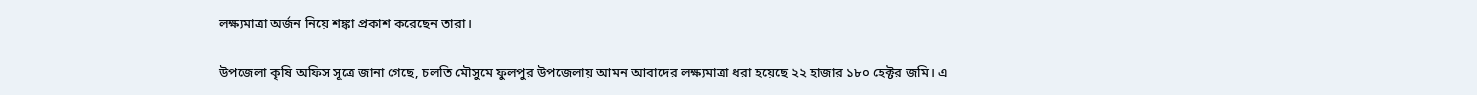লক্ষ্যমাত্রা অর্জন নিয়ে শঙ্কা প্রকাশ করেছেন তারা।

উপজেলা কৃষি অফিস সূত্রে জানা গেছে, চলতি মৌসুমে ফুলপুর উপজেলায় আমন আবাদের লক্ষ্যমাত্রা ধরা হয়েছে ২২ হাজার ১৮০ হেক্টর জমি। এ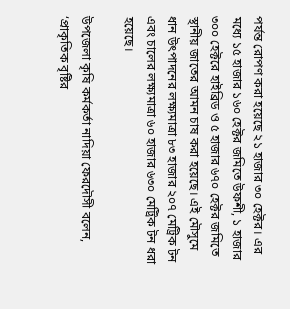পর্যন্ত রোপণ করা হয়েছে ২১ হাজার ৩০ হেক্টর। এর মধ্যে ১৫ হাজার ১৬০ হেক্টর জমিতে উফশী, ১ হাজার ৩০০ হেক্টরে হাইব্রিড ও ৫ হাজার ৬৭০ হেক্টর জমিতে স্থানীয় জাতের আমন চাষ করা হয়েছে। এই মৌসুমে ধান উৎপাদনের লক্ষ্যমাত্রা ৮৩ হাজার ২০৭ মেট্রিক টন এবং চালের লক্ষ্যমাত্রা ৬০ হাজার ৬৩০ মেট্রিক টন ধরা হয়েছে।

উপজেলা কৃষি কর্মকর্তা নাদিয়া ফেরদৌসী বলেন, ‘প্রাকৃতিক বৃষ্টির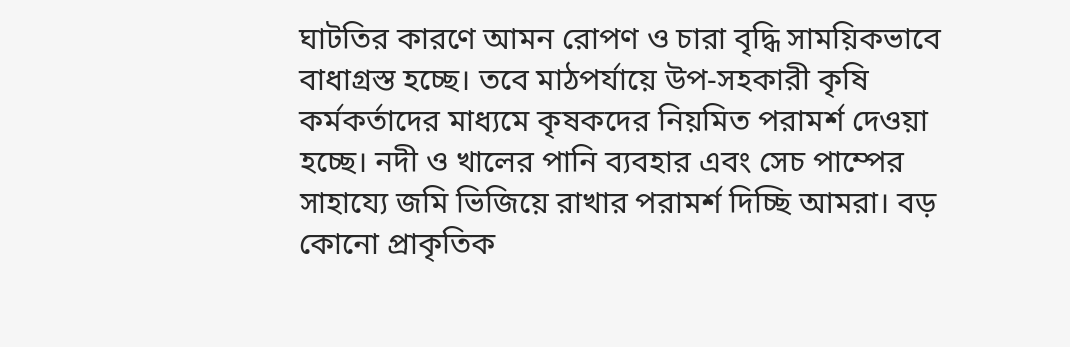ঘাটতির কারণে আমন রোপণ ও চারা বৃদ্ধি সাময়িকভাবে বাধাগ্রস্ত হচ্ছে। তবে মাঠপর্যায়ে উপ-সহকারী কৃষি কর্মকর্তাদের মাধ্যমে কৃষকদের নিয়মিত পরামর্শ দেওয়া হচ্ছে। নদী ও খালের পানি ব্যবহার এবং সেচ পাম্পের সাহায্যে জমি ভিজিয়ে রাখার পরামর্শ দিচ্ছি আমরা। বড় কোনো প্রাকৃতিক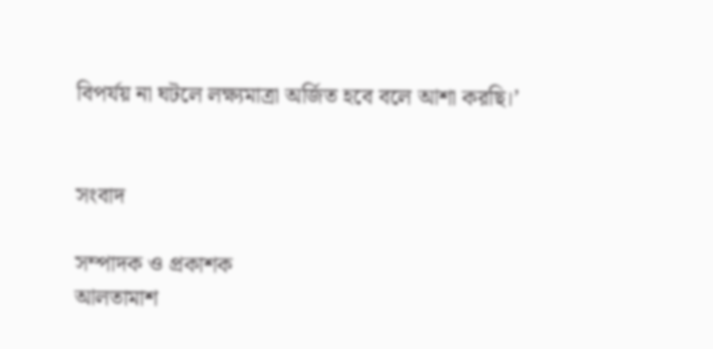বিপর্যয় না ঘটলে লক্ষ্যমাত্রা অর্জিত হবে বলে আশা করছি।’


সংবাদ

সম্পাদক ও প্রকাশক
আলতামাশ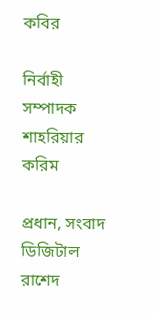কবির

নির্বাহী সম্পাদক
শাহরিয়ার করিম

প্রধান, সংবাদ ডিজিটাল
রাশেদ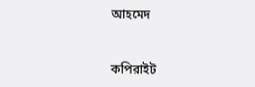আহমেদ


কপিরাইট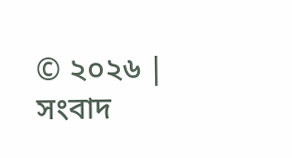© ২০২৬ | সংবাদ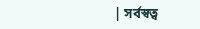| সর্বস্বত্ব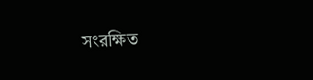সংরক্ষিত